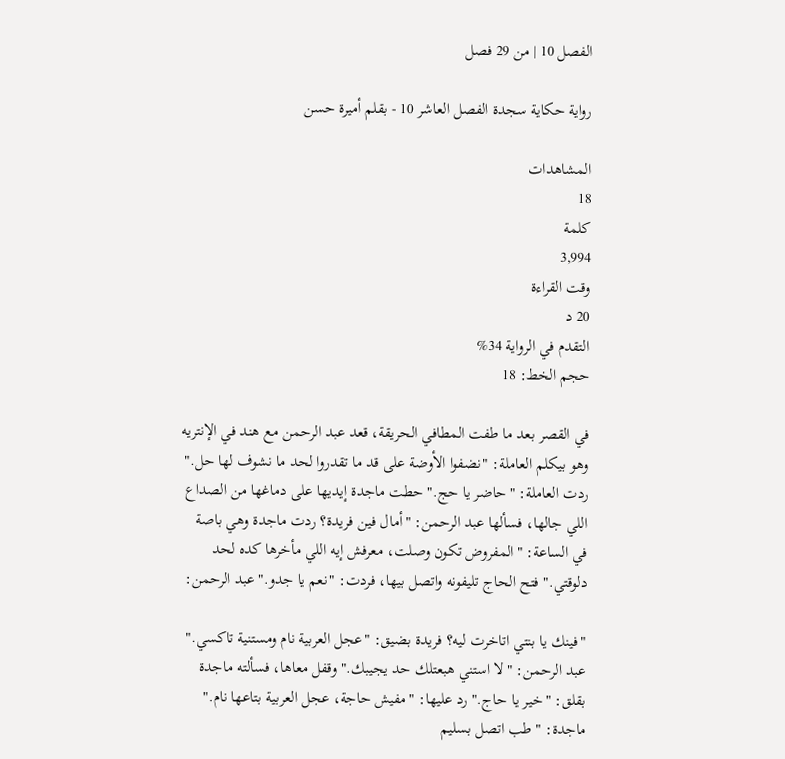الفصل 10 | من 29 فصل

رواية حكاية سجدة الفصل العاشر 10 - بقلم أميرة حسن

المشاهدات
18
كلمة
3,994
وقت القراءة
20 د
التقدم في الرواية 34%
حجم الخط: 18

في القصر بعد ما طفت المطافي الحريقة، قعد عبد الرحمن مع هند في الإنتريه وهو بيكلم العاملة: "نضفوا الأوضة على قد ما تقدروا لحد ما نشوف لها حل." ردت العاملة: "حاضر يا حج." حطت ماجدة إيديها على دماغها من الصداع اللي جالها، فسألها عبد الرحمن: "أمال فين فريدة؟ ردت ماجدة وهي باصة في الساعة: "المفروض تكون وصلت، معرفش إيه اللي مأخرها كده لحد دلوقتي." فتح الحاج تليفونه واتصل بيها، فردت: "نعم يا جدو." عبد الرحمن:

"فينك يا بنتي اتاخرت ليه؟ فريدة بضيق: "عجل العربية نام ومستنية تاكسي." عبد الرحمن: "لا استني هبعتلك حد يجيبك." وقفل معاها، فسألته ماجدة بقلق: "خير يا حاج." رد عليها: "مفيش حاجة، عجل العربية بتاعها نام." ماجدة: "طب اتصل بسليم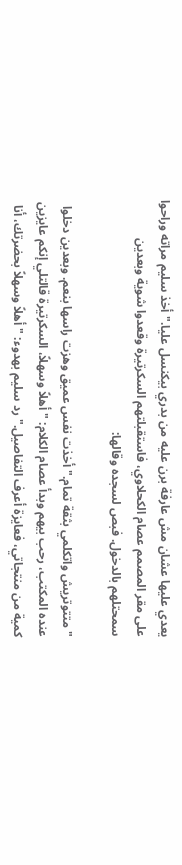يعدي عليها عشان مش عارفة برن عليه من بدري بيكنسل عليا." أخذ سليم مراته وراحوا على مقر المصمم عصام الكحلاوي، فاستقبلتهم السكرتيرة وقعدوا شوية وبعدين سمحتلهم بالدخول. فبص لسجده وقالها:

"متتوتريش واتكلمي بثقة تمام." أخذت نفس عميق وهزت راسها بنعم. وبعدين دخلوا عنده المكتب، رحب بيهم وبدأ عصام الكلام: "أهلاً وسهلاً، السكرتيرة قالتلي إنكم عايزين كمية من منتجاتي، فعايزة أعرف التفاصيل." رد سليم بهدوء: "أهلاً وسهلاً بحضرتك، أنا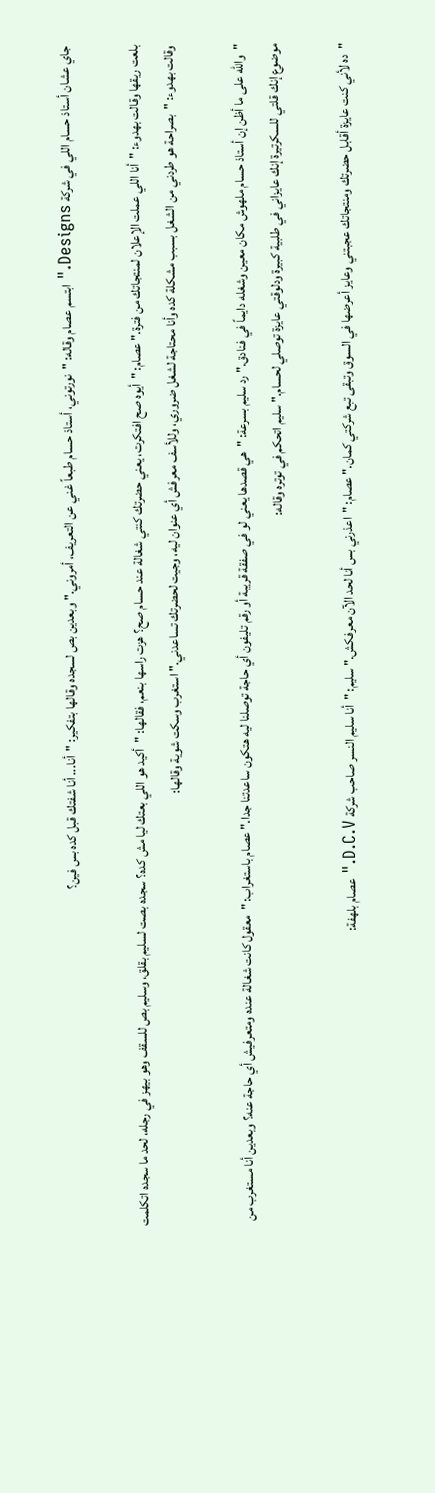جاي عشان أستاذ حسام اللي في شركة Designs." ابتسم عصام وقاله: "نورتوني، أستاذ حسام طبعاً غني عن التعريف، أمروني." وبعدين بص لسجده وقالها بتفكير: "أنا... أنا شفتك قبل كده بس فين؟

بلعت ريقها وقالت بهدوء: "أنا اللي عملت الإعلان لمنتجاتك من فترة." عصام: "أيوه صح افتكرت، يعني حضرتك كنتي شغالة عند حسام صح؟ هزت راسها بنعم، فقالها: "أكيد هو اللي بعتك ليا مش كده؟ سجده بصت لسليم بقلق، وسليم بص للسقف وهو بيهز في رجله، لحد ما سجده اتكلمت وقالت بهدوء: "بصراحة هو طردني من الشغل بسبب مشكلة كده وأنا محتاجة لشغل ضروري، وللأسف معرفش أي عنوان ليه، وجيت لحضرتك تساعدني." استغرب وسكت شوية وقالها:

"والله على ما أظن إن أستاذ حسام ملهوش مكان معين وشغله دايماً في فنادق." رد سليم بسرعة: "هي قصدها يعني لو في صفقة قريبة أو رقم تليفون أي حاجة توصلنا ليه هتكون ساعدتنا جدا." عصام باستغراب: "معقول كانت شغالة عنده ومتعرفيش أي حاجة عنه؟ وبعدين أنا مستغرب من موضوع إنك قلتي للسكرتيرة إنك عايزاني في طلبية كبيرة ودلوقتي عايزة توصلي لحسام." سليم اتحكم في توتره وقاله:

"ده لأني كنت عايزة أقابل حضرتك ومنتجاتك عجبتني وعايز أعرضها في السوق وتبقى تبع شركتي كمان." عصام: "اعذرني بس أنا لحد الآن معرفكش." سليم: "أنا سليم النسر صاحب شركة D.C.V." عصام بلهفة: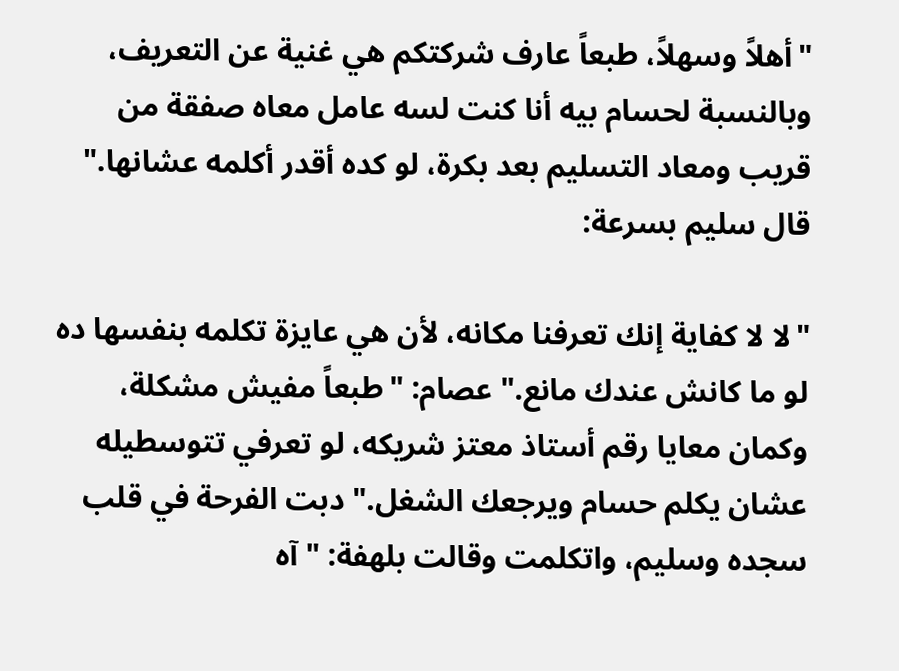"أهلاً وسهلاً، طبعاً عارف شركتكم هي غنية عن التعريف، وبالنسبة لحسام بيه أنا كنت لسه عامل معاه صفقة من قريب ومعاد التسليم بعد بكرة، لو كده أقدر أكلمه عشانها." قال سليم بسرعة:

"لا لا كفاية إنك تعرفنا مكانه، لأن هي عايزة تكلمه بنفسها ده لو ما كانش عندك مانع." عصام: "طبعاً مفيش مشكلة، وكمان معايا رقم أستاذ معتز شريكه، لو تعرفي تتوسطيله عشان يكلم حسام ويرجعك الشغل." دبت الفرحة في قلب سجده وسليم، واتكلمت وقالت بلهفة: "آه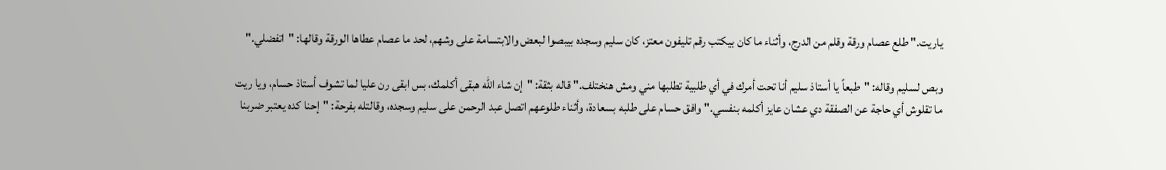ياريت." طلع عصام ورقة وقلم من الدرج، وأثناء ما كان بيكتب رقم تليفون معتز، كان سليم وسجده بيبصوا لبعض والابتسامة على وشهم، لحد ما عصام عطاها الورقة وقالها: "اتفضلي."

وبص لسليم وقاله: "طبعاً يا أستاذ سليم أنا تحت أمرك في أي طلبية تطلبها مني ومش هنختلف." قاله بثقة: "إن شاء الله هبقى أكلمك، بس ابقى رن عليا لما تشوف أستاذ حسام، ويا ريت ما تقلوش أي حاجة عن الصفقة دي عشان عايز أكلمه بنفسي." وافق حسام على طلبه بسعادة، وأثناء طلوعهم اتصل عبد الرحمن على سليم وسجده، وقالتله بفرحة: "إحنا كده يعتبر ضربنا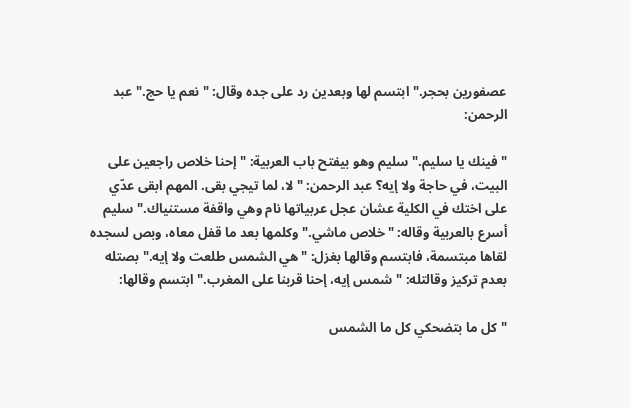عصفورين بحجر." ابتسم لها وبعدين رد على جده وقال: "نعم يا حج." عبد الرحمن:

"فينك يا سليم." سليم وهو بيفتح باب العربية: "إحنا خلاص راجعين على البيت، في حاجة ولا إيه؟ عبد الرحمن: "لا، لما تيجي بقى. المهم ابقى عدّي على اختك في الكلية عشان عجل عربياتها نام وهي واقفة مستنياك." سليم أسرع بالعربية وقاله: "خلاص ماشي." وكلمها بعد ما قفل معاه، وبص لسجده لقاها مبتسمة، فابتسم وقالها بغزل: "هي الشمس طلعت ولا إيه." بصتله بعدم تركيز وقالتله: "شمس إيه، إحنا قربنا على المغرب." ابتسم وقالها:

"كل ما بتضحكي كل ما الشمس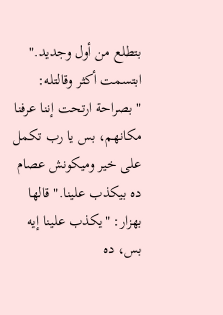بتطلع من أول وجديد." ابتسمت أكثر وقالتله: "بصراحة ارتحت إننا عرفنا مكانهم، بس يا رب تكمل على خير وميكونش عصام ده بيكذب علينا." قالها بهزار: "يكذب علينا إيه بس، ده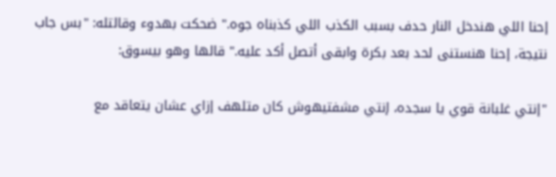إحنا اللي هندخل النار حدف بسبب الكذب اللي كذبناه جوه." ضحكت بهدوء وقالتله: "بس جاب نتيجة، إحنا هنستنى لحد بعد بكرة وابقى أتصل أكد عليه." قالها وهو بيسوق:

"إنتي غلبانة قوي يا سجده، إنتي مشفتيهوش كان متلهف إزاي عشان يتعاقد مع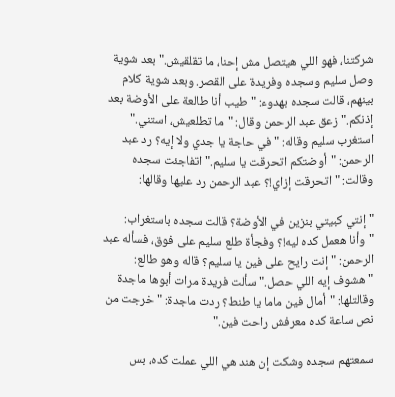شركتنا، فهو اللي هيتصل مش إحنا، ما تقلقيش." بعد شوية وصل سليم وسجده وفريدة على القصر. وبعد شوية كلام بينهم، قالت سجده بهدوء: "طيب أنا طالعة على الأوضة بعد إذنكم." زعق عبد الرحمن وقال: "ما تطلعيش، استني." استغرب سليم وقاله: "في حاجة يا جدي ولا إيه؟ رد عبد الرحمن: "أوضتكم اتحرقت يا سليم." اتفاجئت سجده وقالت: "اتحرقت إزاي!؟ عبد الرحمن رد عليها وقالها:

"إنتي كبيتي بنزين في الأوضة؟ قالت سجده باستغراب: "وأنا هعمل كده ليه!؟ وفجأة طلع سليم على فوق، فسأله عبد الرحمن: "إنت رايح على فين يا سليم؟ قاله وهو طالع: "هشوف إيه اللي حصل." سألت فريدة مرات أبوها ماجدة وقالتلها: "أمال فين ماما يا طنط؟ ردت ماجدة: "خرجت من نص ساعة كده معرفش راحت فين."

سمعتهم سجده وشكت إن هند هي اللي عملت كده، بس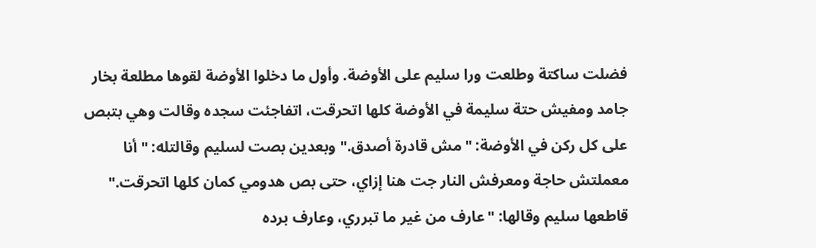فضلت ساكتة وطلعت ورا سليم على الأوضة. وأول ما دخلوا الأوضة لقوها مطلعة بخار جامد ومفيش حتة سليمة في الأوضة كلها اتحرقت، اتفاجئت سجده وقالت وهي بتبص على كل ركن في الأوضة: "مش قادرة أصدق." وبعدين بصت لسليم وقالتله: "أنا معملتش حاجة ومعرفش النار جت هنا إزاي، حتى بص هدومي كمان كلها اتحرقت." قاطعها سليم وقالها: "عارف من غير ما تبرري، وعارف برده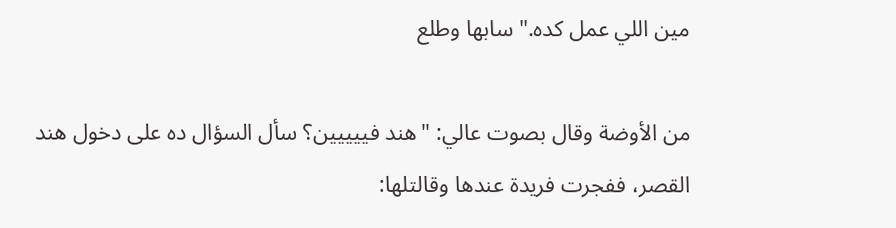مين اللي عمل كده." سابها وطلع

من الأوضة وقال بصوت عالي: "هند فييييين؟ سأل السؤال ده على دخول هند القصر، ففجرت فريدة عندها وقالتلها: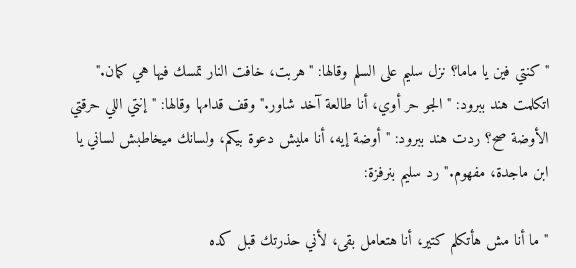"كنتي فين يا ماما؟ نزل سليم على السلم وقالها: "هربت، خافت النار تمسك فيها هي كمان." اتكلمت هند ببرود: "الجو حر أوي، أنا طالعة آخد شاور." وقف قدامها وقالها: "إنتي اللي حرقتي الأوضة صح؟ ردت هند ببرود: "أوضة إيه، أنا مليش دعوة بيكم، ولسانك ميخاطبش لساني يا ابن ماجدة، مفهوم." رد سليم بنرفزة:

"ما أنا مش هأتكلم كتير، أنا هتعامل بقى، لأني حذرتك قبل كده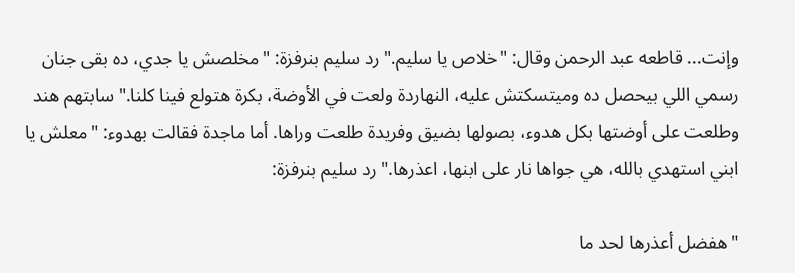وإنت... قاطعه عبد الرحمن وقال: "خلاص يا سليم." رد سليم بنرفزة: "مخلصش يا جدي، ده بقى جنان رسمي اللي بيحصل ده وميتسكتش عليه، النهاردة ولعت في الأوضة، بكرة هتولع فينا كلنا." سابتهم هند وطلعت على أوضتها بكل هدوء، بصولها بضيق وفريدة طلعت وراها. أما ماجدة فقالت بهدوء: "معلش يا ابني استهدي بالله، هي جواها نار على ابنها، اعذرها." رد سليم بنرفزة:

"هفضل أعذرها لحد ما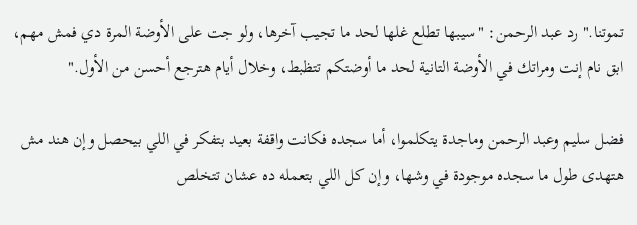تموتنا." رد عبد الرحمن: "سيبها تطلع غلها لحد ما تجيب آخرها، ولو جت على الأوضة المرة دي فمش مهم، ابق نام إنت ومراتك في الأوضة التانية لحد ما أوضتكم تتظبط، وخلال أيام هترجع أحسن من الأول."

فضل سليم وعبد الرحمن وماجدة يتكلموا، أما سجده فكانت واقفة بعيد بتفكر في اللي بيحصل وإن هند مش هتهدى طول ما سجده موجودة في وشها، وإن كل اللي بتعمله ده عشان تتخلص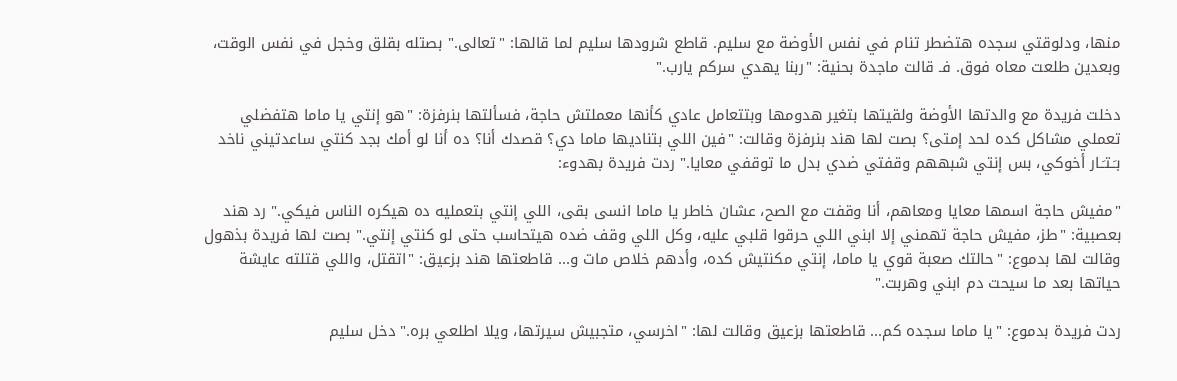منها، ودلوقتي سجده هتضطر تنام في نفس الأوضة مع سليم. قاطع شرودها سليم لما قالها: "تعالى." بصتله بقلق وخجل في نفس الوقت، وبعدين طلعت معاه فوق. فـ قالت ماجدة بحنية: "ربنا يهدي سركم يارب."

دخلت فريدة مع والدتها الأوضة ولقيتها بتغير هدومها وبتتعامل عادي كأنها معملتش حاجة، فسألتها بنرفزة: "هو إنتي يا ماما هتفضلي تعملي مشاكل كده لحد إمتى؟ بصت لها هند بنرفزة وقالت: "فين اللي بتناديها ماما دي؟ قصدك أنا؟ ده أنا لو أمك بجد كنتي ساعدتيني ناخد بـَـتـَـار أخوكي، بس إنتي شبههم وقفتي ضدي بدل ما توقفي معايا." ردت فريدة بهدوء:

"مفيش حاجة اسمها معايا ومعاهم، أنا وقفت مع الصح، عشان خاطر يا ماما انسى بقى، اللي إنتي بتعمليه ده هيكره الناس فيكي." رد هند بعصبية: "طز، مفيش حاجة تهمني إلا ابني اللي حرقوا قلبي عليه، وكل اللي وقف ضده هيتحاسب حتى لو كنتي إنتي." بصت لها فريدة بذهول وقالت لها بدموع: "حالتك صعبة قوي يا ماما، إنتي مكنتيش كده، وأدهم خلاص مات و... قاطعتها هند بزعيق: "اتقتل، واللي قتلته عايشة حياتها بعد ما سيحت دم ابني وهربت."

ردت فريدة بدموع: "يا ماما سجده كم... قاطعتها بزعيق وقالت لها: "اخرسي، متجبيش سيرتها، ويلا اطلعي بره." دخل سليم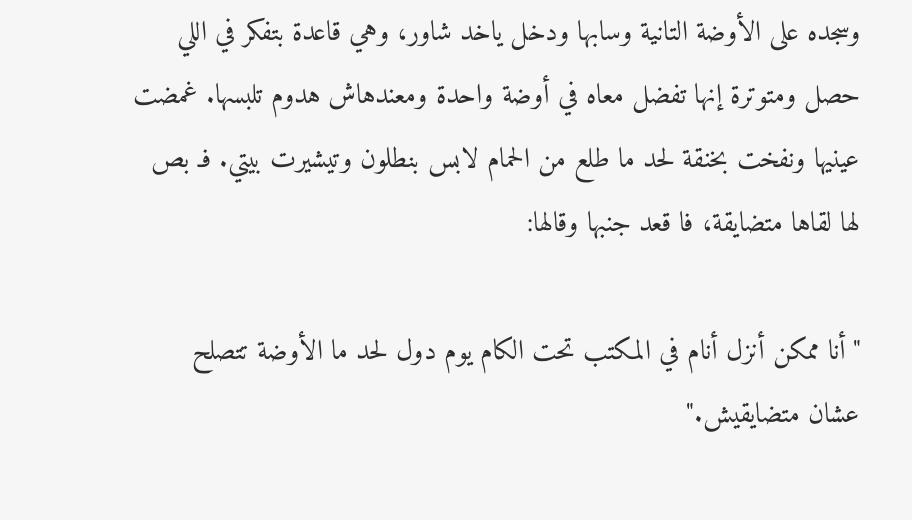وسجده على الأوضة التانية وسابها ودخل ياخد شاور، وهي قاعدة بتفكر في اللي حصل ومتوترة إنها تفضل معاه في أوضة واحدة ومعندهاش هدوم تلبسها. غمضت عينيها ونفخت بخنقة لحد ما طلع من الحمام لابس بنطلون وتيشيرت بيتي. فـ بص لها لقاها متضايقة، فا قعد جنبها وقالها:

"أنا ممكن أنزل أنام في المكتب تحت الكام يوم دول لحد ما الأوضة تتصلح عشان متضايقيش."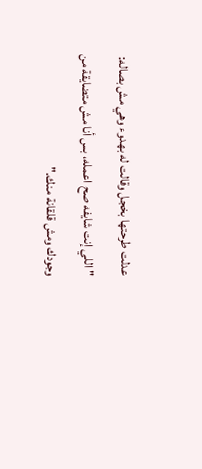عدلت طرحتها بخجل وقالت له بهدوء وهي مش بصاله: "اللي إنت شايفه صح اعمله، بس أنا مش متضايقة من وجودك ومش قلقانة منك."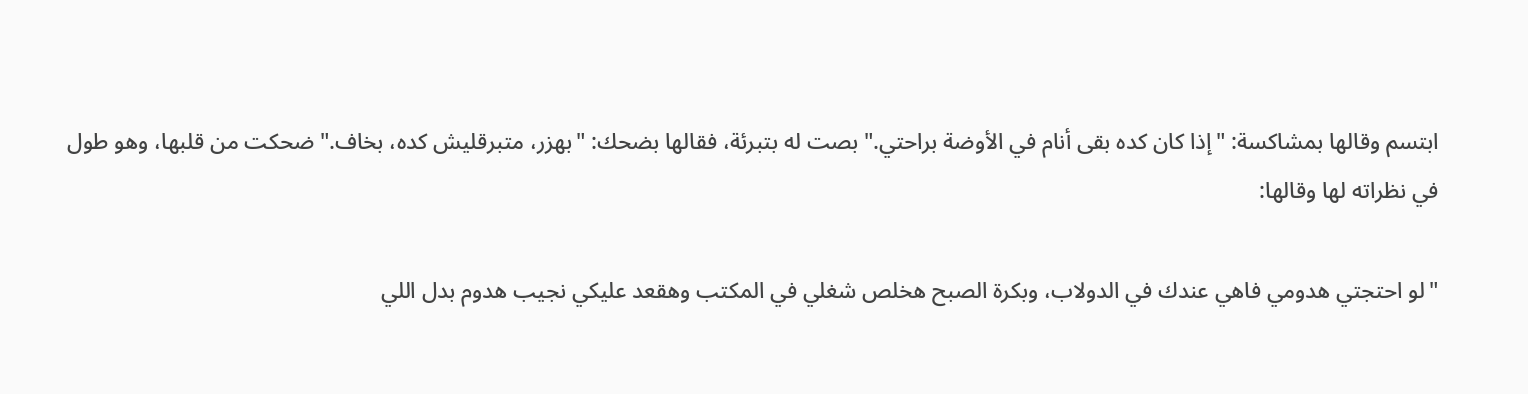ابتسم وقالها بمشاكسة: "إذا كان كده بقى أنام في الأوضة براحتي." بصت له بتبرئة، فقالها بضحك: "بهزر، متبرقليش كده، بخاف." ضحكت من قلبها، وهو طول في نظراته لها وقالها:

"لو احتجتي هدومي فاهي عندك في الدولاب، وبكرة الصبح هخلص شغلي في المكتب وهقعد عليكي نجيب هدوم بدل اللي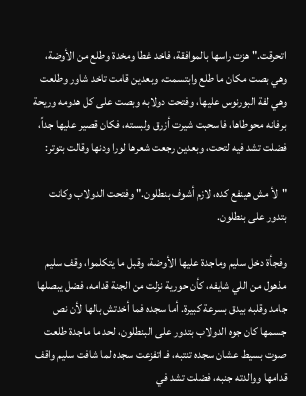اتحرقت." هزت راسها بالموافقة، فاخد غطا ومخدة وطلع من الأوضة، وهي بصت مكان ما طلع وابتسمت، وبعدين قامت تاخد شاور وطلعت وهي لفة البورنوس عليها، وفتحت دولابه وبصت على كل هدومه وريحة برفانه محوطاها، فاسحبت شيرت أزرق ولبسته، فكان قصير عليها جداً، فضلت تشد فيه لتحت، وبعدين رجعت شعرها لورا ودنها وقالت بتوتر:

"لأ مش هينفع كده، لازم أشوف بنطلون." وفتحت الدولاب وكانت بتدور على بنطلون.

وفجأة دخل سليم وماجدة عليها الأوضة، وقبل ما يتكلموا، وقف سليم مذهول من اللي شايفه، كأن حورية نزلت من الجنة قدامه، فضل يبصلها جامد وقلبه بيدق بسرعة كبيرة. أما سجده فما أخدتش بالها لأن نص جسمها كان جوه الدولاب بتدور على البنطلون، لحد ما ماجدة طلعت صوت بسيط عشان سجده تنتبه، فـ اتفزعت سجده لما شافت سليم واقف قدامها ووالدته جنبه، فضلت تشد في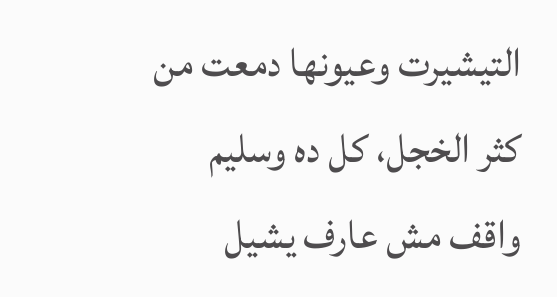التيشيرت وعيونها دمعت من كثر الخجل، كل ده وسليم واقف مش عارف يشيل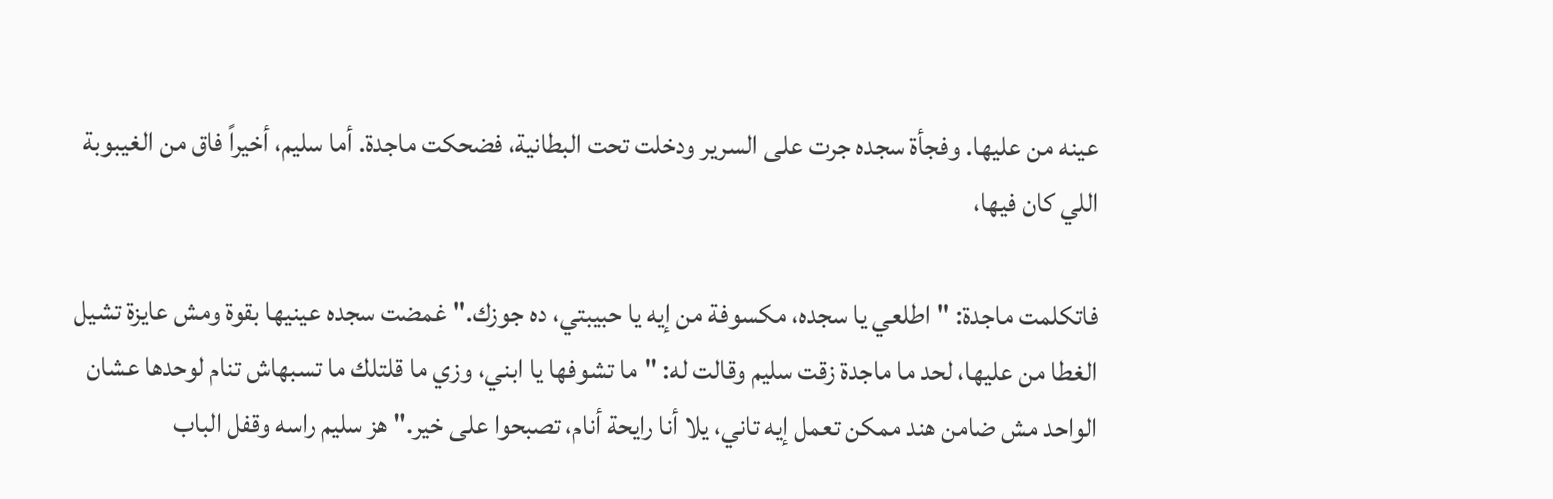عينه من عليها. وفجأة سجده جرت على السرير ودخلت تحت البطانية، فضحكت ماجدة. أما سليم، أخيراً فاق من الغيبوبة اللي كان فيها،

فاتكلمت ماجدة: "اطلعي يا سجده، مكسوفة من إيه يا حبيبتي، ده جوزك." غمضت سجده عينيها بقوة ومش عايزة تشيل الغطا من عليها، لحد ما ماجدة زقت سليم وقالت له: "ما تشوفها يا ابني، وزي ما قلتلك ما تسبهاش تنام لوحدها عشان الواحد مش ضامن هند ممكن تعمل إيه تاني، يلا أنا رايحة أنام، تصبحوا على خير." هز سليم راسه وقفل الباب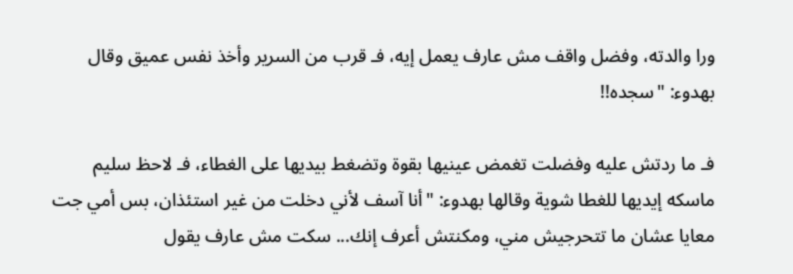ورا والدته، وفضل واقف مش عارف يعمل إيه، فـ قرب من السرير وأخذ نفس عميق وقال بهدوء: "سجده!!

فـ ما ردتش عليه وفضلت تغمض عينيها بقوة وتضغط بيديها على الغطاء، فـ لاحظ سليم ماسكه إيديها للغطا شوية وقالها بهدوء: "أنا آسف لأني دخلت من غير استئذان، بس أمي جت معايا عشان ما تتحرجيش مني، ومكنتش أعرف إنك... سكت مش عارف يقول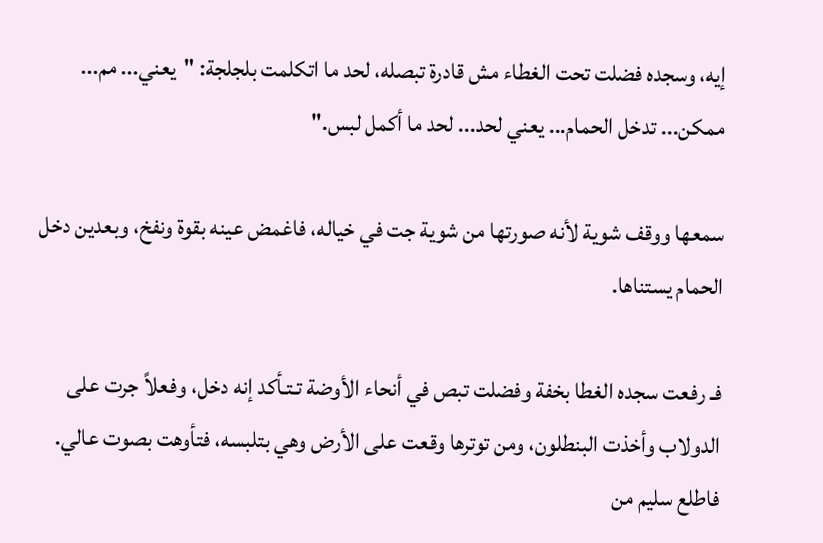إيه، وسجده فضلت تحت الغطاء مش قادرة تبصله، لحد ما اتكلمت بلجلجة: "يعني... مم... ممكن... تدخل الحمام... يعني لحد... لحد ما أكمل لبس."

سمعها ووقف شوية لأنه صورتها من شوية جت في خياله، فاغمض عينه بقوة ونفخ، وبعدين دخل الحمام يستناها.

فـ رفعت سجده الغطا بخفة وفضلت تبص في أنحاء الأوضة تـتـأكد إنه دخل، وفعلاً جرت على الدولاب وأخذت البنطلون، ومن توترها وقعت على الأرض وهي بتلبسه، فتأوهت بصوت عالي. فاطلع سليم من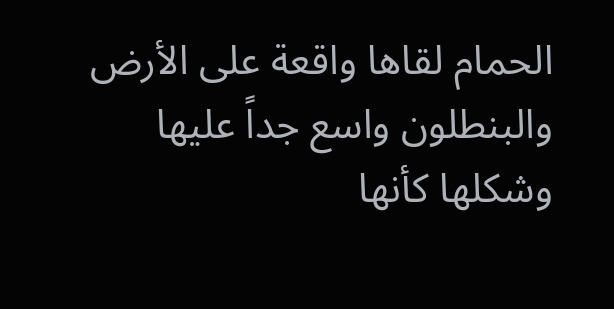الحمام لقاها واقعة على الأرض والبنطلون واسع جداً عليها وشكلها كأنها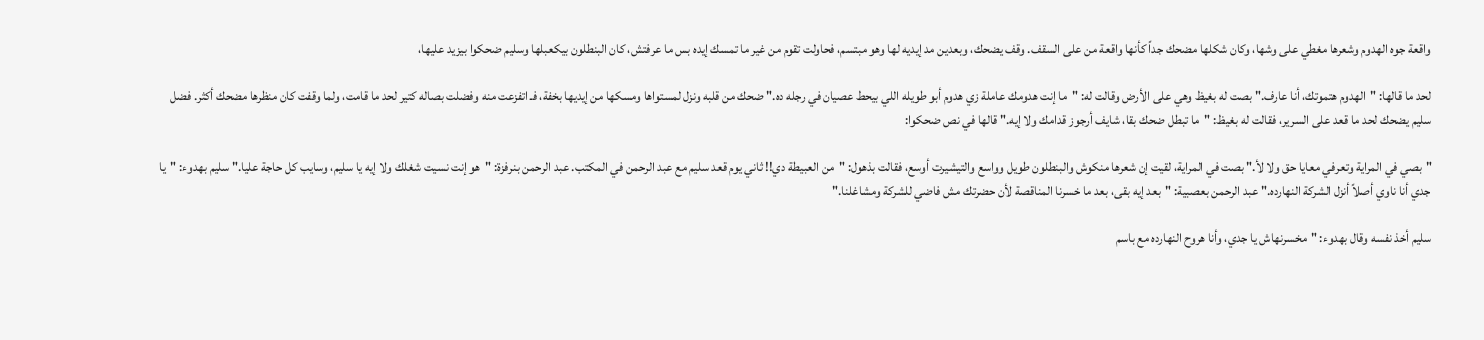واقعة جوه الهدوم وشعرها مغطي على وشها، وكان شكلها مضحك جداً كأنها واقعة من على السقف. وقف يضحك، وبعدين مد إيديه لها وهو مبتسم، فحاولت تقوم من غير ما تمسك إيده بس ما عرفتش، كان البنطلون بيكعبلها وسليم ضحكوا بيزيد عليها،

لحد ما قالها: "الهدوم هتموتك، أنا عارف." بصت له بغيظ وهي على الأرض وقالت له: "ما إنت هدومك عاملة زي هدوم أبو طويله اللي بيحط عصيان في رجله ده." ضحك من قلبه ونزل لمستواها ومسكها من إيديها بخفة، فـ اتفزعت منه وفضلت بصاله كتير لحد ما قامت، ولما وقفت كان منظرها مضحك أكثر. فضل سليم يضحك لحد ما قعد على السرير، فقالت له بغيظ: "ما تبطل ضحك بقا، شايف أرجوز قدامك ولا إيه." قالها في نص ضحكوا:

"بصي في المراية وتعرفي معايا حق ولا لأ." بصت في المراية، لقيت إن شعرها منكوش والبنطلون طويل وواسع والتيشيرت أوسع، فقالت بذهول: "من العبيطة دي!! ثاني يوم قعد سليم مع عبد الرحمن في المكتب. عبد الرحمن بنرفزة: "هو إنت نسيت شغلك ولا إيه يا سليم، وسايب كل حاجة عليا." سليم بهدوء: "يا جدي أنا ناوي أصلاً أنزل الشركة النهارده." عبد الرحمن بعصبية: "بعد إيه بقى، بعد ما خسرنا المناقصة لأن حضرتك مش فاضي للشركة ومشاغلنا."

سليم أخذ نفسه وقال بهدوء: "مخسرنهاش يا جدي، وأنا هروح النهارده مع باسم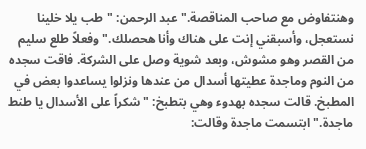وهنتفاوض مع صاحب المناقصة." عبد الرحمن: "طب يلا خلينا نستعجل، وأسبقني إنت على هناك وأنا هحصلك." وفعلاً طلع سليم من القصر وهو مشوش، وبعد شوية وصل على الشركة. فاقت سجده من النوم وماجدة عطيتها أسدال من عندها ونزلوا يساعدوا بعض في المطبخ. قالت سجده بهدوء وهي بتطبخ: "شكراً على الأسدال يا طنط ماجدة." ابتسمت ماجدة وقالت: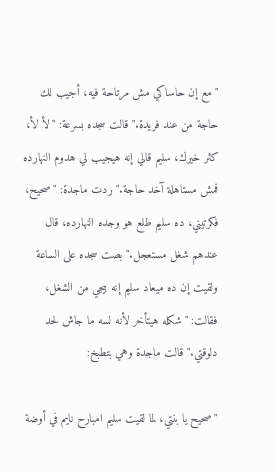"مع إن حاساكي مش مرتاحة فيه، أجيب لك حاجة من عند فريدة." قالت سجده بسرعة: "لأ لأ، كثر خيرك، سليم قالي إنه هيجيب لي هدوم النهارده فمش مستاهلة آخد حاجة." ردت ماجدة: "صحيح، فكرتيني، ده سليم طلع هو وجده النهارده، قال عندهم شغل مستعجل." بصت سجده على الساعة ولقيت إن ده ميعاد سليم إنه بيجي من الشغل، فقالت: "شكله هيتأخر لأنه لسه ما جاش لحد دلوقتي." قالت ماجدة وهي بتطبخ:

"صحيح يا بنتي، لما لقيت سليم امبارح نايم في أوضة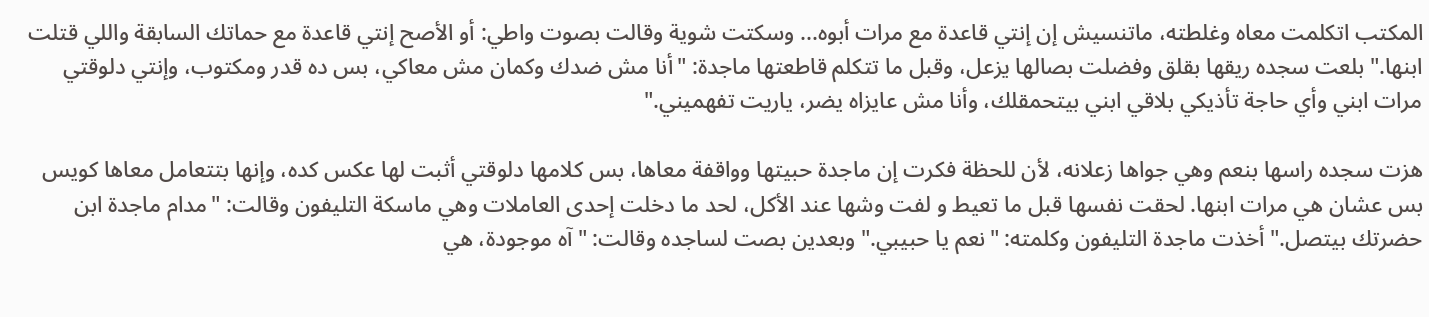المكتب اتكلمت معاه وغلطته، ماتنسيش إن إنتي قاعدة مع مرات أبوه... وسكتت شوية وقالت بصوت واطي: أو الأصح إنتي قاعدة مع حماتك السابقة واللي قتلت ابنها." بلعت سجده ريقها بقلق وفضلت بصالها يزعل، وقبل ما تتكلم قاطعتها ماجدة: "أنا مش ضدك وكمان مش معاكي، بس ده قدر ومكتوب، وإنتي دلوقتي مرات ابني وأي حاجة تأذيكي بلاقي ابني بيتحمقلك، وأنا مش عايزاه يضر، ياريت تفهميني."

هزت سجده راسها بنعم وهي جواها زعلانه، لأن للحظة فكرت إن ماجدة حبيتها وواقفة معاها، بس كلامها دلوقتي أثبت لها عكس كده، وإنها بتتعامل معاها كويس بس عشان هي مرات ابنها. لحقت نفسها قبل ما تعيط و لفت وشها عند الأكل، لحد ما دخلت إحدى العاملات وهي ماسكة التليفون وقالت: "مدام ماجدة ابن حضرتك بيتصل." أخذت ماجدة التليفون وكلمته: "نعم يا حبيبي." وبعدين بصت لساجده وقالت: "آه موجودة، هي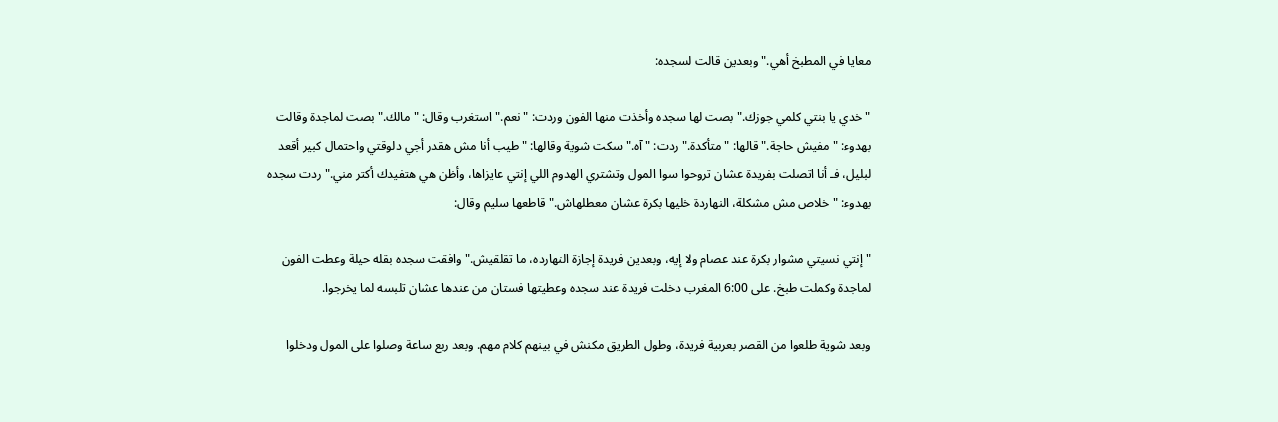معايا في المطبخ أهي." وبعدين قالت لسجده:

"خدي يا بنتي كلمي جوزك." بصت لها سجده وأخذت منها الفون وردت: "نعم." استغرب وقال: "مالك." بصت لماجدة وقالت بهدوء: "مفيش حاجة." قالها: "متأكدة." ردت: "آه." سكت شوية وقالها: "طيب أنا مش هقدر أجي دلوقتي واحتمال كبير أقعد لبليل، فـ أنا اتصلت بفريدة عشان تروحوا سوا المول وتشتري الهدوم اللي إنتي عايزاها، وأظن هي هتفيدك أكتر مني." ردت سجده بهدوء: "خلاص مش مشكلة، النهاردة خليها بكرة عشان معطلهاش." قاطعها سليم وقال:

"إنتي نسيتي مشوار بكرة عند عصام ولا إيه، وبعدين فريدة إجازة النهارده، ما تقلقيش." وافقت سجده بقله حيلة وعطت الفون لماجدة وكملت طبخ. على 6:00 المغرب دخلت فريدة عند سجده وعطيتها فستان من عندها عشان تلبسه لما يخرجوا.

وبعد شوية طلعوا من القصر بعربية فريدة، وطول الطريق مكنش في بينهم كلام مهم. وبعد ربع ساعة وصلوا على المول ودخلوا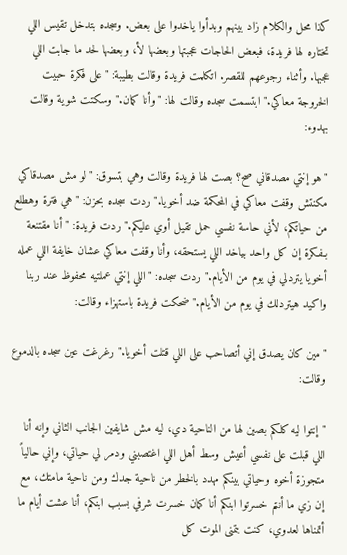كذا محل والكلام زاد بينهم وبدأوا ياخدوا على بعض. وسجده بتدخل تقيس اللي تختاره لها فريدة، فبعض الحاجات عجبتها وبعضها لأ، وبعضها لحد ما جابت اللي عجبها. وأثناء رجوعهم للقصر. اتكلمت فريدة وقالت بطيبة: "على فكرة حبيت الخروجة معاكي." ابتسمت سجده وقالت لها: "وأنا كمان." وسكتت شوية وقالت بهدوء:

"هو إنتي مصدقاني صح؟ بصت لها فريدة وقالت وهي بتسوق: "لو مش مصدقاكي مكنتش وقفت معاكي في المحكمة ضد أخويا." ردت سجده بحزن: "هي فترة وهطلع من حياتكم، لأني حاسة نفسي حمل تقيل أوي عليكم." ردت فريدة: "أنا مقتنعة بـفـكرة إن كل واحد بياخد اللي يستحقه، وأنا وقفت معاكي عشان خايفة اللي عمله أخويا يتردلي في يوم من الأيام." ردت سجده: "اللي إنتي عملتيه محفوظ عند ربنا واكيد هيتردلك في يوم من الأيام." ضحكت فريدة باستهزاء وقالت:

"مين كان يصدق إني أتصاحب على اللي قتلت أخويا." رغرغت عين سجده بالدموع وقالت:

"إنتوا ليه كلكم بصين لها من الناحية دي، ليه مش شايفين الجانب الثاني وإنه أنا اللي قبلت على نفسي أعيش وسط أهل اللي اغتصبني ودمر لي حياتي، وإني حالياً متجوزة أخوه وحياتي بينكم مهدد بالخطر من ناحية جدك ومن ناحية مامتك، مع إن زي ما أنتم خسرتوا ابنكم أنا كمان خسرت شرفي بسبب ابنكم، أنا عشت أيام ما أتمناها لعدوي، كنت بتمنى الموت كل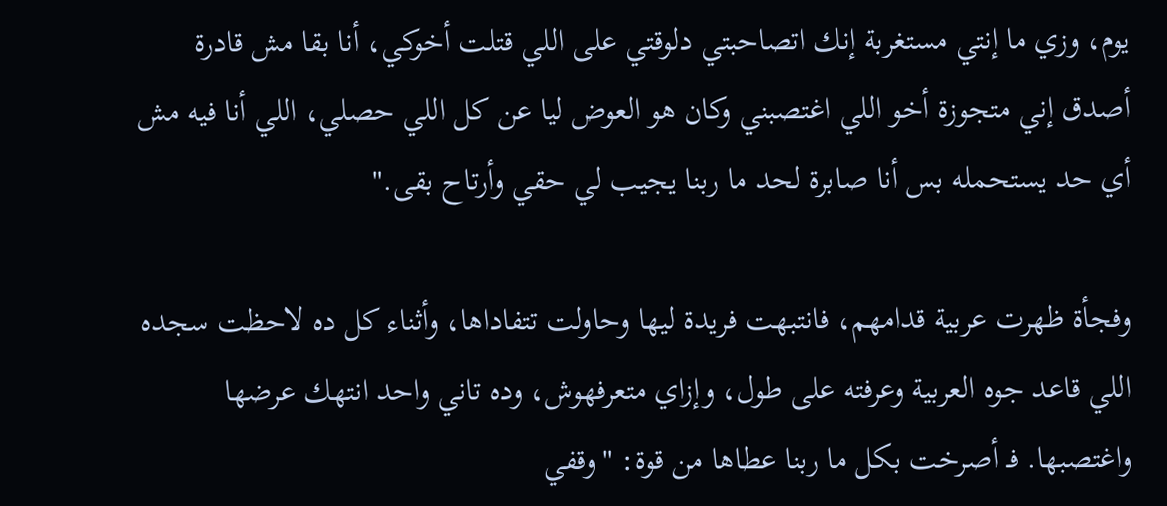يوم، وزي ما إنتي مستغربة إنك اتصاحبتي دلوقتي على اللي قتلت أخوكي، أنا بقا مش قادرة أصدق إني متجوزة أخو اللي اغتصبني وكان هو العوض ليا عن كل اللي حصلي، اللي أنا فيه مش أي حد يستحمله بس أنا صابرة لحد ما ربنا يجيب لي حقي وأرتاح بقى."

وفجأة ظهرت عربية قدامهم، فانتبهت فريدة ليها وحاولت تتفاداها، وأثناء كل ده لاحظت سجده اللي قاعد جوه العربية وعرفته على طول، وإزاي متعرفهوش، وده تاني واحد انتهك عرضها واغتصبها. فـ أصرخت بكل ما ربنا عطاها من قوة: "وقفي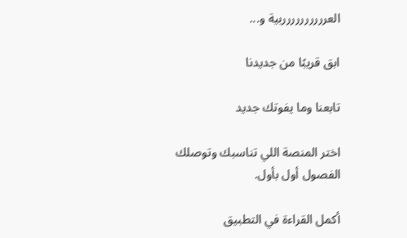العرررررررررربية و...

ابق قريبًا من جديدنا

تابعنا وما يفوتك جديد

اختر المنصة اللي تناسبك وتوصلك الفصول أول بأول.

أكمل القراءة في التطبيق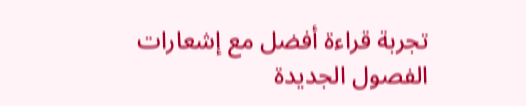تجربة قراءة أفضل مع إشعارات الفصول الجديدة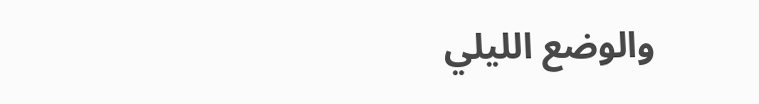والوضع الليلي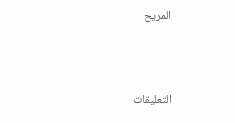المريح



التعليقات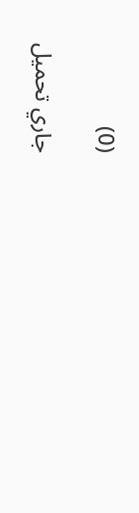(0)

جاري تحميل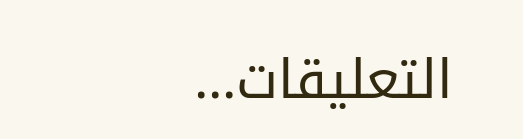التعليقات...